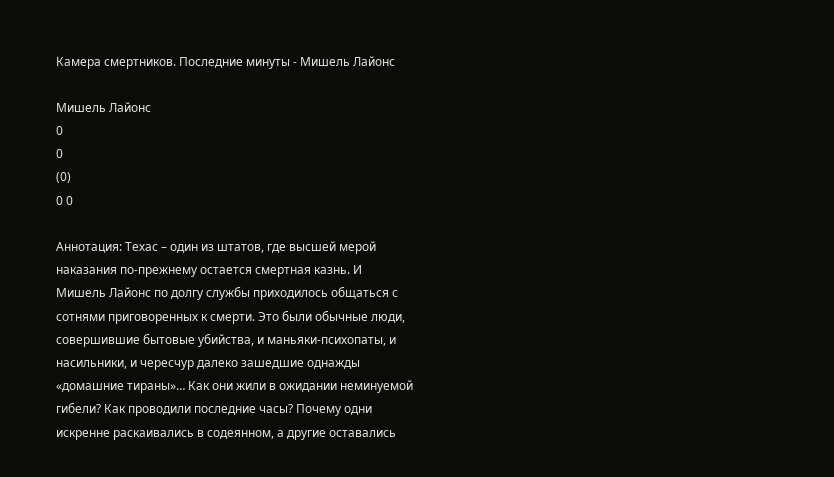Камера смертников. Последние минуты - Мишель Лайонс

Мишель Лайонс
0
0
(0)
0 0

Аннотация: Техас – один из штатов, где высшей мерой наказания по-прежнему остается смертная казнь. И Мишель Лайонс по долгу службы приходилось общаться с сотнями приговоренных к смерти. Это были обычные люди, совершившие бытовые убийства, и маньяки-психопаты, и насильники, и чересчур далеко зашедшие однажды «домашние тираны»… Как они жили в ожидании неминуемой гибели? Как проводили последние часы? Почему одни искренне раскаивались в содеянном, а другие оставались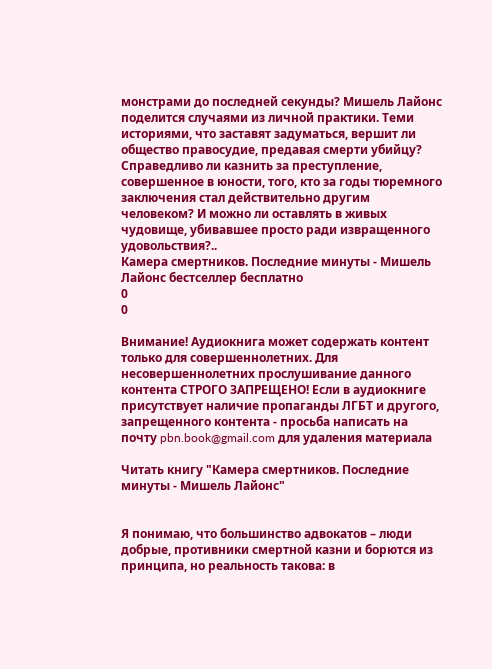монстрами до последней секунды? Мишель Лайонс поделится случаями из личной практики. Теми историями, что заставят задуматься, вершит ли общество правосудие, предавая смерти убийцу? Справедливо ли казнить за преступление, совершенное в юности, того, кто за годы тюремного заключения стал действительно другим человеком? И можно ли оставлять в живых чудовище, убивавшее просто ради извращенного удовольствия?..
Камера смертников. Последние минуты - Мишель Лайонс бестселлер бесплатно
0
0

Внимание! Аудиокнига может содержать контент только для совершеннолетних. Для несовершеннолетних прослушивание данного контента СТРОГО ЗАПРЕЩЕНО! Если в аудиокниге присутствует наличие пропаганды ЛГБТ и другого, запрещенного контента - просьба написать на почту pbn.book@gmail.com для удаления материала

Читать книгу "Камера смертников. Последние минуты - Мишель Лайонс"


Я понимаю, что большинство адвокатов – люди добрые, противники смертной казни и борются из принципа, но реальность такова: в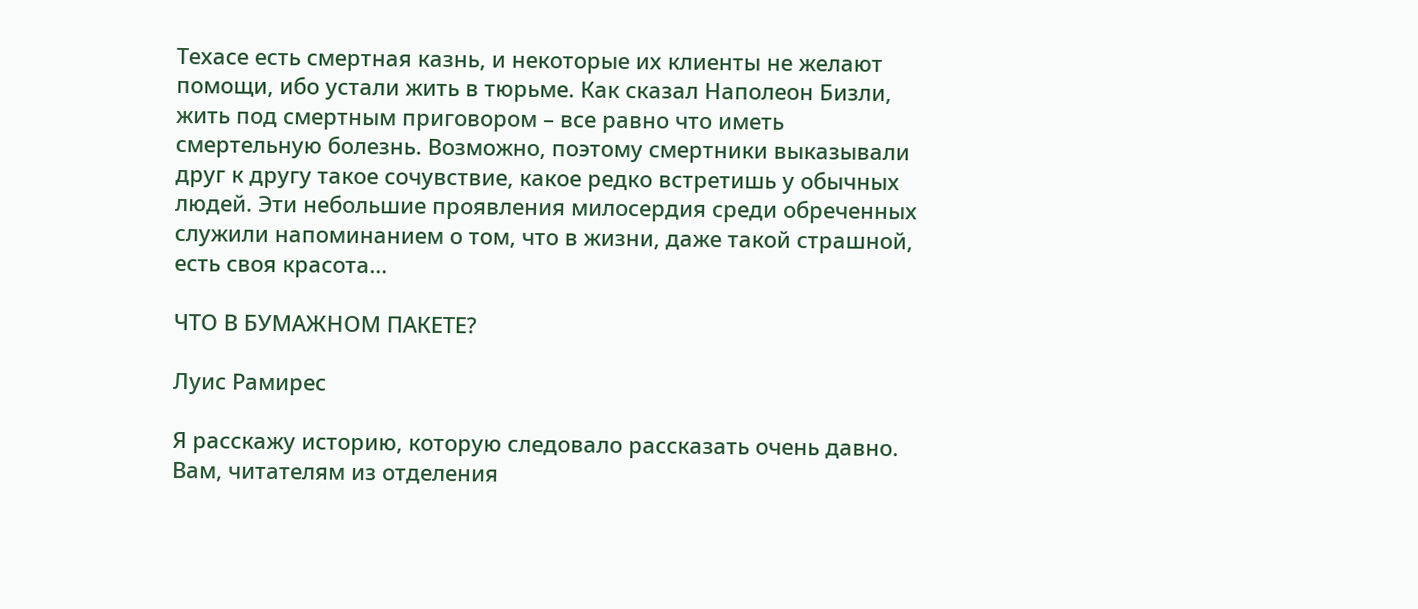Техасе есть смертная казнь, и некоторые их клиенты не желают помощи, ибо устали жить в тюрьме. Как сказал Наполеон Бизли, жить под смертным приговором – все равно что иметь смертельную болезнь. Возможно, поэтому смертники выказывали друг к другу такое сочувствие, какое редко встретишь у обычных людей. Эти небольшие проявления милосердия среди обреченных служили напоминанием о том, что в жизни, даже такой страшной, есть своя красота…

ЧТО В БУМАЖНОМ ПАКЕТЕ?

Луис Рамирес

Я расскажу историю, которую следовало рассказать очень давно. Вам, читателям из отделения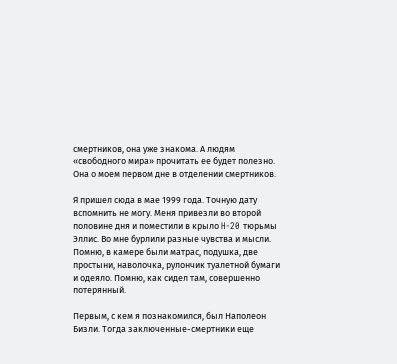смертников, она уже знакома. А людям «свободного мира» прочитать ее будет полезно. Она о моем первом дне в отделении смертников.

Я пришел сюда в мае 1999 года. Точную дату вспомнить не могу. Меня привезли во второй половине дня и поместили в крыло H-20 тюрьмы Эллис. Во мне бурлили разные чувства и мысли. Помню, в камере были матрас, подушка, две простыни, наволочка, рулончик туалетной бумаги и одеяло. Помню, как сидел там, совершенно потерянный.

Первым, с кем я познакомился, был Наполеон Бизли. Тогда заключенные-смертники еще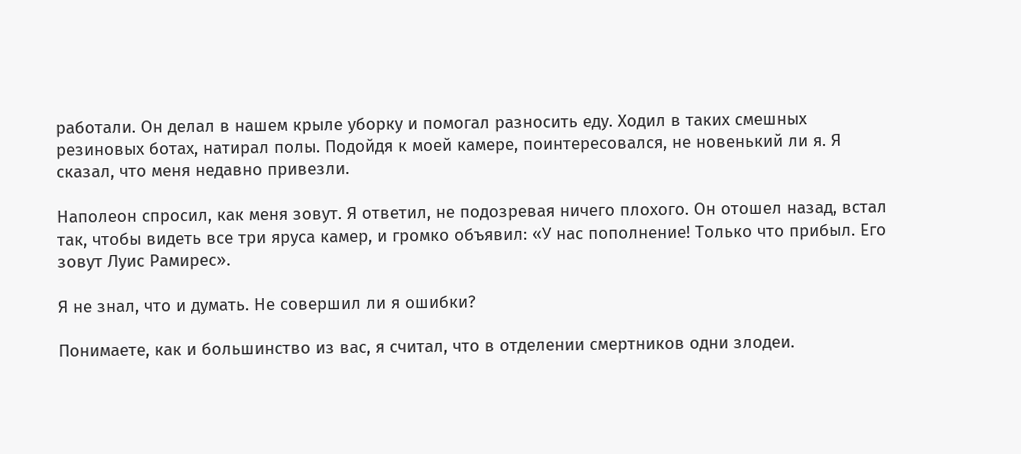работали. Он делал в нашем крыле уборку и помогал разносить еду. Ходил в таких смешных резиновых ботах, натирал полы. Подойдя к моей камере, поинтересовался, не новенький ли я. Я сказал, что меня недавно привезли.

Наполеон спросил, как меня зовут. Я ответил, не подозревая ничего плохого. Он отошел назад, встал так, чтобы видеть все три яруса камер, и громко объявил: «У нас пополнение! Только что прибыл. Его зовут Луис Рамирес».

Я не знал, что и думать. Не совершил ли я ошибки?

Понимаете, как и большинство из вас, я считал, что в отделении смертников одни злодеи.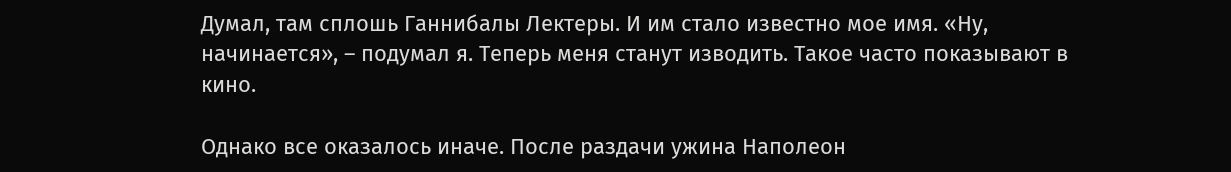Думал, там сплошь Ганнибалы Лектеры. И им стало известно мое имя. «Ну, начинается», – подумал я. Теперь меня станут изводить. Такое часто показывают в кино.

Однако все оказалось иначе. После раздачи ужина Наполеон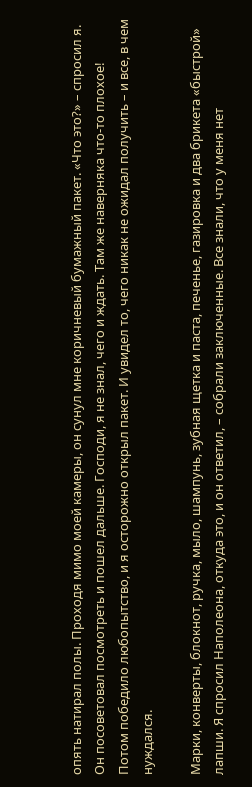опять натирал полы. Проходя мимо моей камеры, он сунул мне коричневый бумажный пакет. «Что это?» – спросил я. Он посоветовал посмотреть и пошел дальше. Господи, я не знал, чего и ждать. Там же наверняка что-то плохое! Потом победило любопытство, и я осторожно открыл пакет. И увидел то, чего никак не ожидал получить – и все, в чем нуждался.

Марки, конверты, блокнот, ручка, мыло, шампунь, зубная щетка и паста, печенье, газировка и два брикета «быстрой» лапши. Я спросил Наполеона, откуда это, и он ответил, – собрали заключенные. Все знали, что у меня нет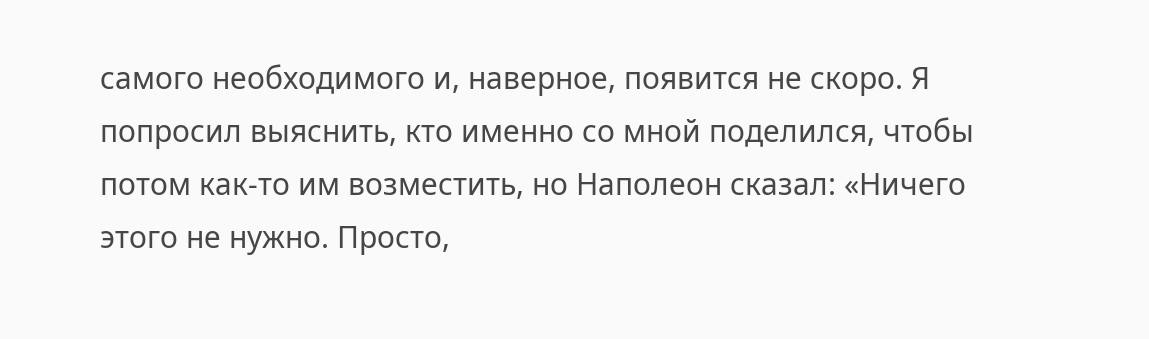самого необходимого и, наверное, появится не скоро. Я попросил выяснить, кто именно со мной поделился, чтобы потом как-то им возместить, но Наполеон сказал: «Ничего этого не нужно. Просто,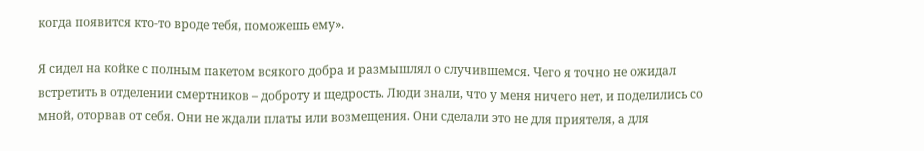когда появится кто-то вроде тебя, поможешь ему».

Я сидел на койке с полным пакетом всякого добра и размышлял о случившемся. Чего я точно не ожидал встретить в отделении смертников – доброту и щедрость. Люди знали, что у меня ничего нет, и поделились со мной, оторвав от себя. Они не ждали платы или возмещения. Они сделали это не для приятеля, а для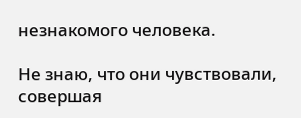незнакомого человека.

Не знаю, что они чувствовали, совершая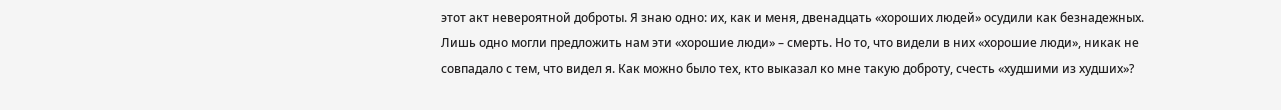этот акт невероятной доброты. Я знаю одно: их, как и меня, двенадцать «хороших людей» осудили как безнадежных. Лишь одно могли предложить нам эти «хорошие люди» – смерть. Но то, что видели в них «хорошие люди», никак не совпадало с тем, что видел я. Как можно было тех, кто выказал ко мне такую доброту, счесть «худшими из худших»?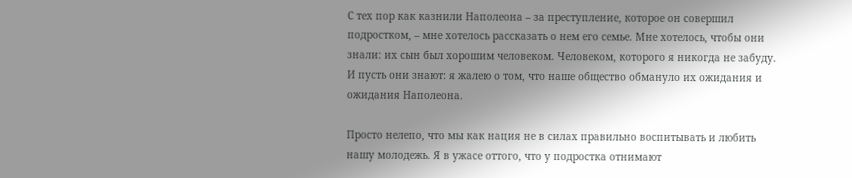С тех пор как казнили Наполеона – за преступление, которое он совершил подростком, – мне хотелось рассказать о нем его семье. Мне хотелось, чтобы они знали: их сын был хорошим человеком. Человеком, которого я никогда не забуду. И пусть они знают: я жалею о том, что наше общество обмануло их ожидания и ожидания Наполеона.

Просто нелепо, что мы как нация не в силах правильно воспитывать и любить нашу молодежь. Я в ужасе оттого, что у подростка отнимают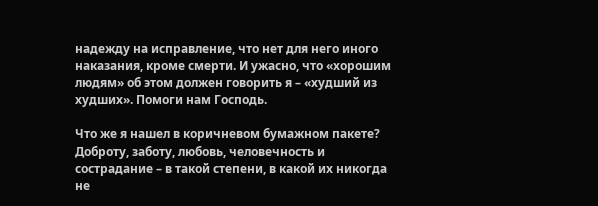надежду на исправление, что нет для него иного наказания, кроме смерти. И ужасно, что «хорошим людям» об этом должен говорить я – «худший из худших». Помоги нам Господь.

Что же я нашел в коричневом бумажном пакете? Доброту, заботу, любовь, человечность и сострадание – в такой степени, в какой их никогда не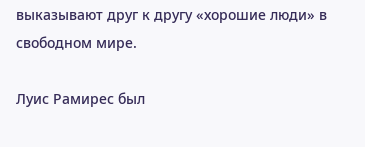выказывают друг к другу «хорошие люди» в свободном мире.

Луис Рамирес был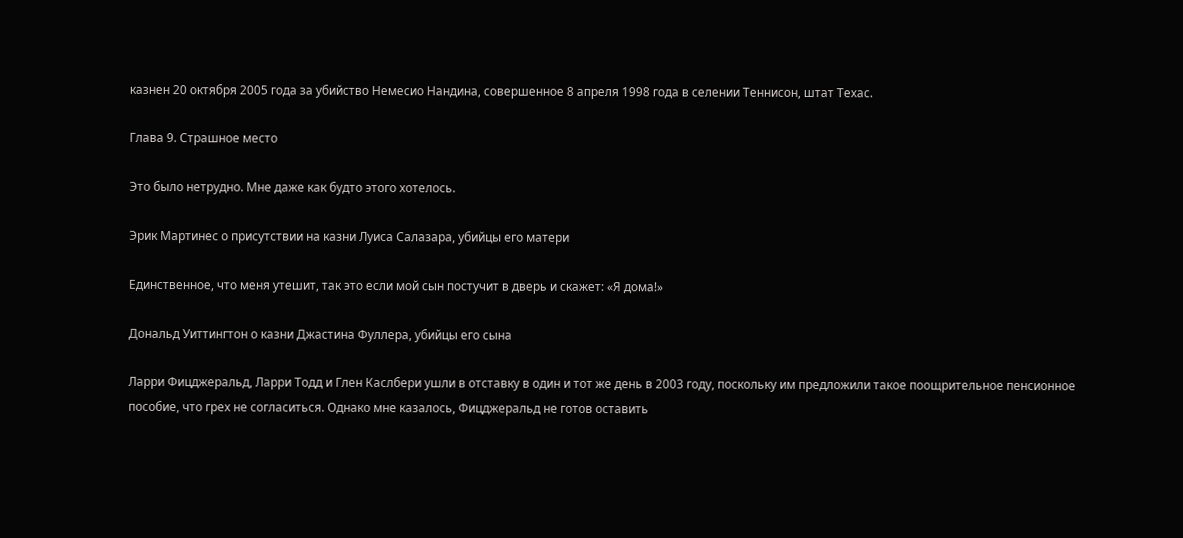казнен 20 октября 2005 года за убийство Немесио Нандина, совершенное 8 апреля 1998 года в селении Теннисон, штат Техас.

Глава 9. Страшное место

Это было нетрудно. Мне даже как будто этого хотелось.

Эрик Мартинес о присутствии на казни Луиса Салазара, убийцы его матери

Единственное, что меня утешит, так это если мой сын постучит в дверь и скажет: «Я дома!»

Дональд Уиттингтон о казни Джастина Фуллера, убийцы его сына

Ларри Фицджеральд, Ларри Тодд и Глен Каслбери ушли в отставку в один и тот же день в 2003 году, поскольку им предложили такое поощрительное пенсионное пособие, что грех не согласиться. Однако мне казалось, Фицджеральд не готов оставить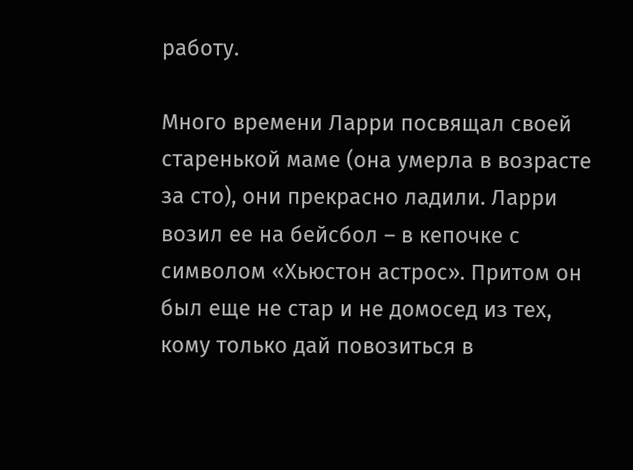работу.

Много времени Ларри посвящал своей старенькой маме (она умерла в возрасте за сто), они прекрасно ладили. Ларри возил ее на бейсбол – в кепочке с символом «Хьюстон астрос». Притом он был еще не стар и не домосед из тех, кому только дай повозиться в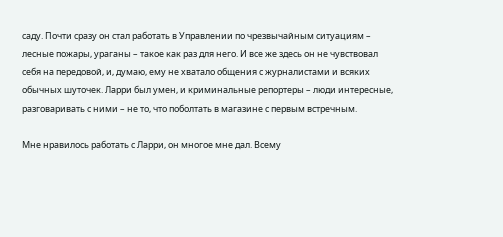саду. Почти сразу он стал работать в Управлении по чрезвычайным ситуациям – лесные пожары, ураганы – такое как раз для него. И все же здесь он не чувствовал себя на передовой, и, думаю, ему не хватало общения с журналистами и всяких обычных шуточек. Ларри был умен, и криминальные репортеры – люди интересные, разговаривать с ними – не то, что поболтать в магазине с первым встречным.

Мне нравилось работать с Ларри, он многое мне дал. Всему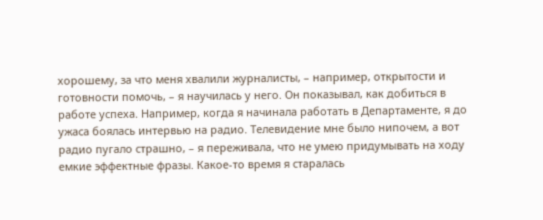хорошему, за что меня хвалили журналисты, – например, открытости и готовности помочь, – я научилась у него. Он показывал, как добиться в работе успеха. Например, когда я начинала работать в Департаменте, я до ужаса боялась интервью на радио. Телевидение мне было нипочем, а вот радио пугало страшно, – я переживала, что не умею придумывать на ходу емкие эффектные фразы. Какое-то время я старалась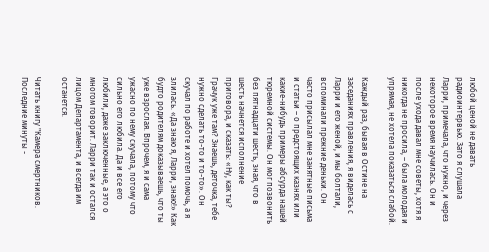любой ценой не давать радиоинтервью. Зато я слушала Ларри, примечала, что нужно, и через некоторое время научилась. Он и после ухода давал мне советы, хотя я никогда не просила, – была молодая и упрямая, не хотела показаться слабой.

Каждый раз, бывая в Остине на заседаниях правления, я виделась с Ларри и его женой, и мы болтали, вспоминали прежние деньки. Он часто присылал мне занятные письма и статьи – о предстоящих казнях или какие-нибудь примеры абсурда нашей тюремной системы. Он мог позвонить без пятнадцати шесть, зная, что в шесть начнется исполнение приговора, и сказать: «Ну, как ты? Грачук уже там? Знаешь, деточка, тебе нужно сделать то-то и то-то». Он скучал по работе и хотел помочь, а я злилась. «Да знаю я, Ларри, знаю!» Как будто родителям доказываешь, что ты уже взрослая. Впрочем, я и сама ужасно по нему скучала, потому что сильно его любила. Да и все его любили, даже заключенные, а это о многом говорит. Ларри так и остался лицом Департамента, и всегда им останется.

Читать книгу "Камера смертников. Последние минуты -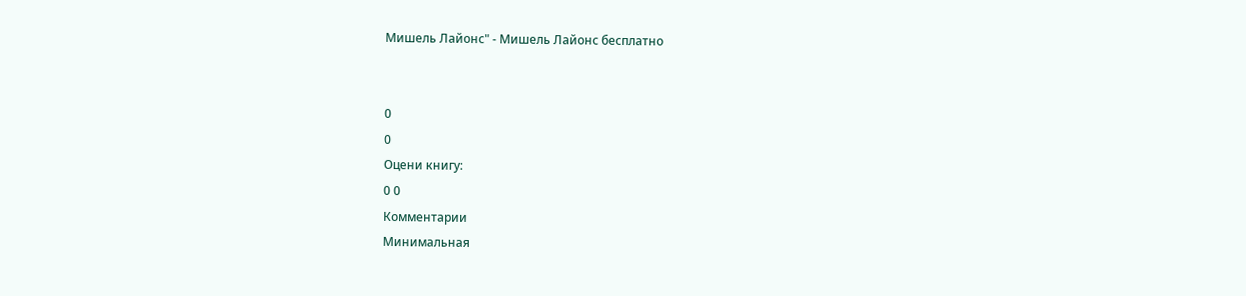Мишель Лайонс" - Мишель Лайонс бесплатно


0
0
Оцени книгу:
0 0
Комментарии
Минимальная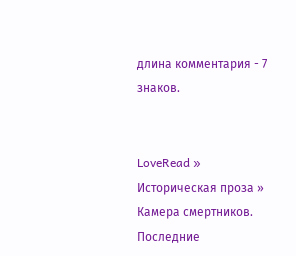длина комментария - 7 знаков.


LoveRead » Историческая проза » Камера смертников. Последние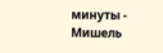минуты - Мишель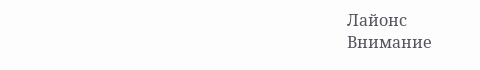Лайонс
Внимание